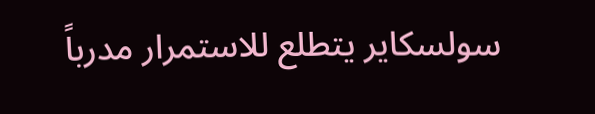سولسكاير يتطلع للاستمرار مدرباً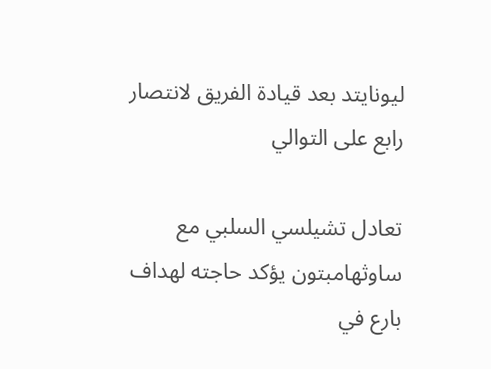ليونايتد بعد قيادة الفريق لانتصار رابع على التوالي

تعادل تشيلسي السلبي مع ساوثهامبتون يؤكد حاجته لهداف بارع في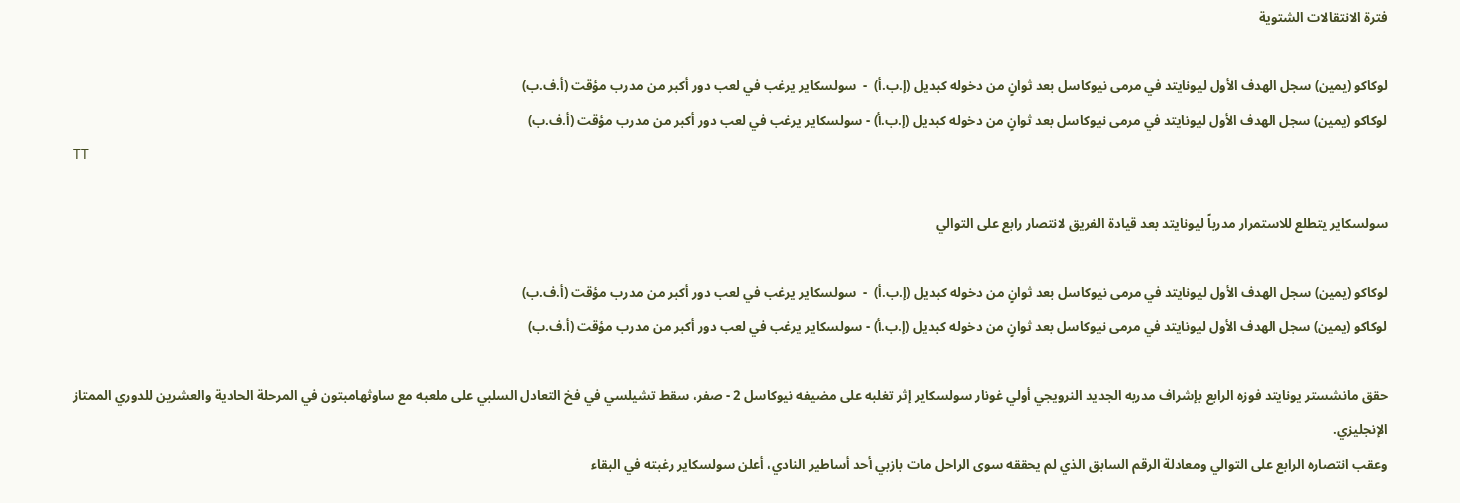فترة الانتقالات الشتوية

لوكاكو (يمين) سجل الهدف الأول ليونايتد في مرمى نيوكاسل بعد ثوانٍ من دخوله كبديل (إ.ب.أ)  -  سولسكاير يرغب في لعب دور أكبر من مدرب مؤقت (أ.ف.ب)
لوكاكو (يمين) سجل الهدف الأول ليونايتد في مرمى نيوكاسل بعد ثوانٍ من دخوله كبديل (إ.ب.أ) - سولسكاير يرغب في لعب دور أكبر من مدرب مؤقت (أ.ف.ب)
TT

سولسكاير يتطلع للاستمرار مدرباً ليونايتد بعد قيادة الفريق لانتصار رابع على التوالي

لوكاكو (يمين) سجل الهدف الأول ليونايتد في مرمى نيوكاسل بعد ثوانٍ من دخوله كبديل (إ.ب.أ)  -  سولسكاير يرغب في لعب دور أكبر من مدرب مؤقت (أ.ف.ب)
لوكاكو (يمين) سجل الهدف الأول ليونايتد في مرمى نيوكاسل بعد ثوانٍ من دخوله كبديل (إ.ب.أ) - سولسكاير يرغب في لعب دور أكبر من مدرب مؤقت (أ.ف.ب)

حقق مانشستر يونايتد فوزه الرابع بإشراف مدربه الجديد النرويجي أولي غونار سولسكاير إثر تغلبه على مضيفه نيوكاسل 2 - صفر، سقط تشيلسي في فخ التعادل السلبي على ملعبه مع ساوثهامبتون في المرحلة الحادية والعشرين للدوري الممتاز الإنجليزي.
وعقب انتصاره الرابع على التوالي ومعادلة الرقم السابق الذي لم يحققه سوى الراحل مات بازبي أحد أساطير النادي، أعلن سولسكاير رغبته في البقاء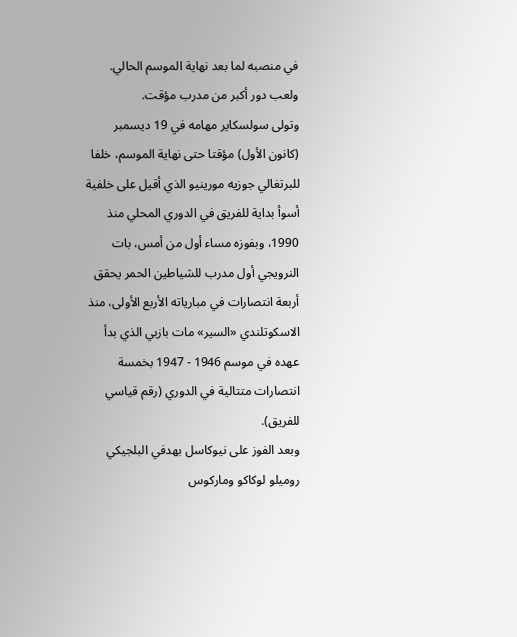في منصبه لما بعد نهاية الموسم الحالي. ولعب دور أكبر من مدرب مؤقت.
وتولى سولسكاير مهامه في 19 ديسمبر (كانون الأول) مؤقتا حتى نهاية الموسم، خلفا للبرتغالي جوزيه مورينيو الذي أقيل على خلفية أسوأ بداية للفريق في الدوري المحلي منذ 1990، وبفوزه مساء أول من أمس، بات النرويجي أول مدرب للشياطين الحمر يحقق أربعة انتصارات في مبارياته الأربع الأولى، منذ الاسكوتلندي «السير» مات بازبي الذي بدأ عهده في موسم 1946 - 1947 بخمسة انتصارات متتالية في الدوري (رقم قياسي للفريق).
وبعد الفوز على نيوكاسل بهدفي البلجيكي روميلو لوكاكو وماركوس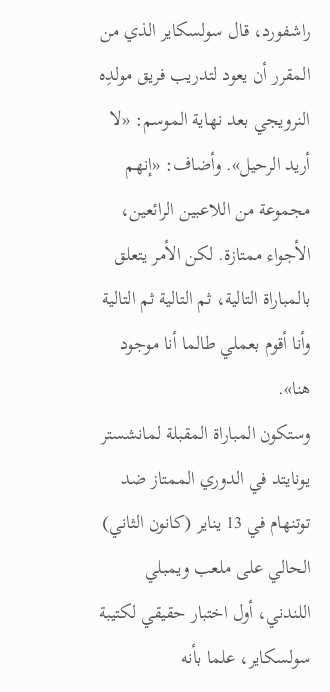راشفورد، قال سولسكاير الذي من المقرر أن يعود لتدريب فريق مولدِه النرويجي بعد نهاية الموسم: «لا أريد الرحيل». وأضاف: «إنهم مجموعة من اللاعبين الرائعين، الأجواء ممتازة. لكن الأمر يتعلق بالمباراة التالية، ثم التالية ثم التالية وأنا أقوم بعملي طالما أنا موجود هنا».
وستكون المباراة المقبلة لمانشستر يونايتد في الدوري الممتاز ضد توتنهام في 13 يناير (كانون الثاني) الحالي على ملعب ويمبلي اللندني، أول اختبار حقيقي لكتيبة سولسكاير، علما بأنه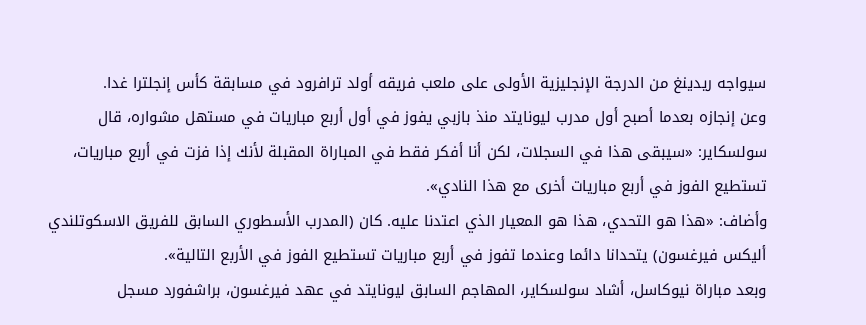سيواجه ريدينغ من الدرجة الإنجليزية الأولى على ملعب فريقه أولد ترافرود في مسابقة كأس إنجلترا غدا.
وعن إنجازه بعدما أصبح أول مدرب ليونايتد منذ بازبي يفوز في أول أربع مباريات في مستهل مشواره، قال سولسكاير: «سيبقى هذا في السجلات، لكن أنا أفكر فقط في المباراة المقبلة لأنك إذا فزت في أربع مباريات، تستطيع الفوز في أربع مباريات أخرى مع هذا النادي».
وأضاف: «هذا هو التحدي، هذا هو المعيار الذي اعتدنا عليه. كان (المدرب الأسطوري السابق للفريق الاسكوتلندي أليكس فيرغسون) يتحدانا دائما وعندما تفوز في أربع مباريات تستطيع الفوز في الأربع التالية».
وبعد مباراة نيوكاسل، أشاد سولسكاير، المهاجم السابق ليونايتد في عهد فيرغسون، براشفورد مسجل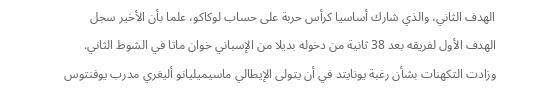الهدف الثاني، والذي شارك أساسيا كرأس حربة على حساب لوكاكو، علما بأن الأخير سجل الهدف الأول لفريقه بعد 38 ثانية من دخوله بديلا من الإسباني خوان ماتا في الشوط الثاني.
وزادت التكهنات بشأن رغبة يونايتد في أن يتولى الإيطالي ماسيميليانو أليغري مدرب يوفنتوس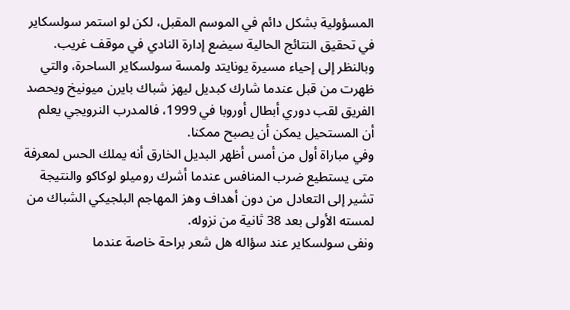المسؤولية بشكل دائم في الموسم المقبل، لكن لو استمر سولسكاير في تحقيق النتائج الحالية سيضع إدارة النادي في موقف غريب.
وبالنظر إلى إحياء مسيرة يونايتد ولمسة سولسكاير الساحرة، والتي ظهرت من قبل عندما شارك كبديل ليهز شباك بايرن ميونيخ ويحصد الفريق لقب دوري أبطال أوروبا في 1999، فالمدرب النرويجي يعلم أن المستحيل يمكن أن يصبح ممكنا.
وفي مباراة أول من أمس أظهر البديل الخارق أنه يملك الحس لمعرفة متى يستطيع ضرب المنافس عندما أشرك روميلو لوكاكو والنتيجة تشير إلى التعادل من دون أهداف وهز المهاجم البلجيكي الشباك من لمسته الأولى بعد 38 ثانية من نزوله.
ونفى سولسكاير عند سؤاله هل شعر براحة خاصة عندما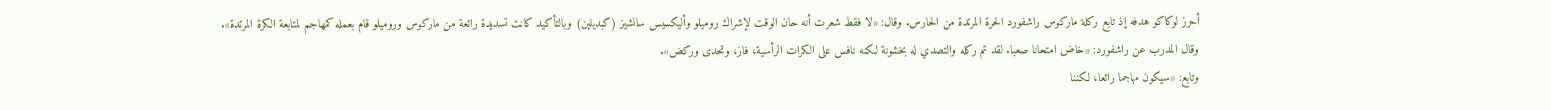أحرز لوكاكو هدفه إذ تابع ركلة ماركوس راشفورد الحرة المرتدة من الحارس. وقال: «لا فقط شعرت أنه حان الوقت لإشراك روميلو وأليكسيس سانشيز (كبديلين) وبالتأكيد كانت تسديدة رائعة من ماركوس وروميلو قام بعمله كمهاجم لمتابعة الكرة المرتدة».
وقال المدرب عن راشفورد: «خاض امتحانا صعبا. لقد تم ركله والتصدي له بخشونة لكنه نافس على الكرات الرأسية، فاز، وتحدى وركض».
وتابع: «سيكون مهاجما رائعا، لكننا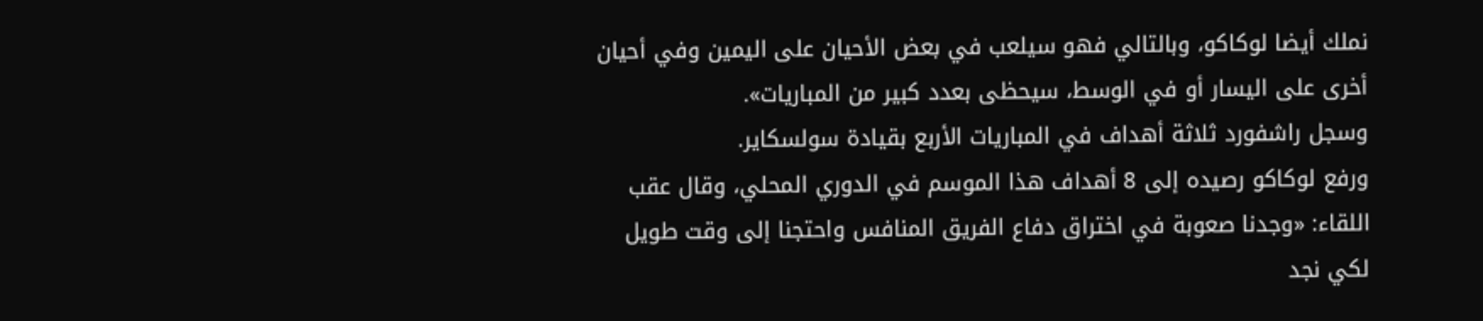نملك أيضا لوكاكو، وبالتالي فهو سيلعب في بعض الأحيان على اليمين وفي أحيان أخرى على اليسار أو في الوسط، سيحظى بعدد كبير من المباريات».
وسجل راشفورد ثلاثة أهداف في المباريات الأربع بقيادة سولسكاير.
ورفع لوكاكو رصيده إلى 8 أهداف هذا الموسم في الدوري المحلي، وقال عقب اللقاء: «وجدنا صعوبة في اختراق دفاع الفريق المنافس واحتجنا إلى وقت طويل لكي نجد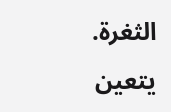الثغرة. يتعين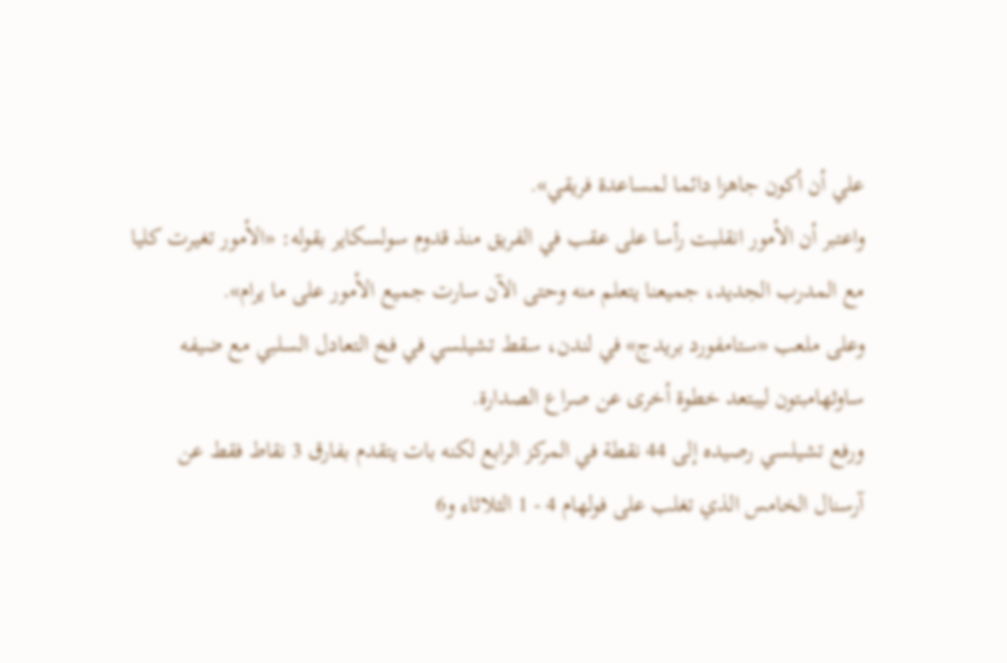علي أن أكون جاهزا دائما لمساعدة فريقي».
واعتبر أن الأمور انقلبت رأسا على عقب في الفريق منذ قدوم سولسكاير بقوله: «الأمور تغيرت كليا مع المدرب الجديد، جميعنا يتعلم منه وحتى الآن سارت جميع الأمور على ما يرام».
وعلى ملعب «ستامفورد بريدج» في لندن، سقط تشيلسي في فخ التعادل السلبي مع ضيفه ساوثهامبتون ليبتعد خطوة أخرى عن صراع الصدارة.
ورفع تشيلسي رصيده إلى 44 نقطة في المركز الرابع لكنه بات يتقدم بفارق 3 نقاط فقط عن آرسنال الخامس الذي تغلب على فولهام 4 - 1 الثلاثاء و6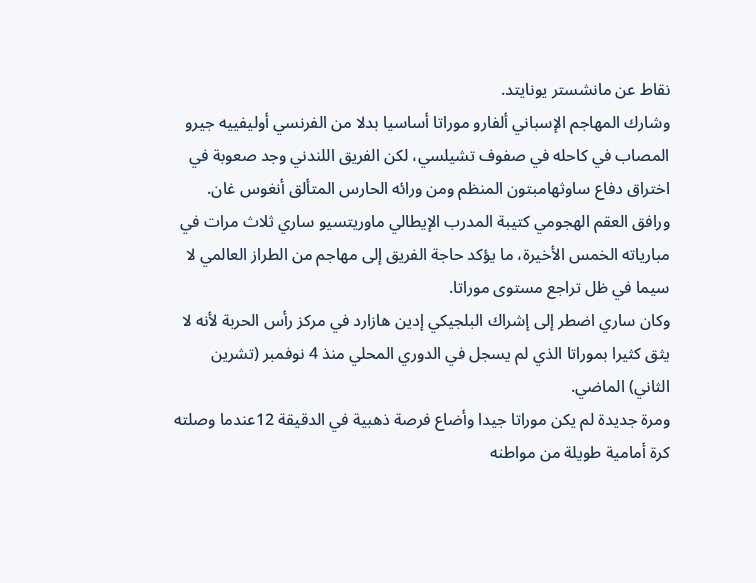نقاط عن مانشستر يونايتد.
وشارك المهاجم الإسباني ألفارو موراتا أساسيا بدلا من الفرنسي أوليفييه جيرو المصاب في كاحله في صفوف تشيلسي، لكن الفريق اللندني وجد صعوبة في اختراق دفاع ساوثهامبتون المنظم ومن ورائه الحارس المتألق أنغوس غان.
ورافق العقم الهجومي كتيبة المدرب الإيطالي ماوريتسيو ساري ثلاث مرات في مبارياته الخمس الأخيرة، ما يؤكد حاجة الفريق إلى مهاجم من الطراز العالمي لا سيما في ظل تراجع مستوى موراتا.
وكان ساري اضطر إلى إشراك البلجيكي إدين هازارد في مركز رأس الحربة لأنه لا يثق كثيرا بموراتا الذي لم يسجل في الدوري المحلي منذ 4 نوفمبر (تشرين الثاني) الماضي.
ومرة جديدة لم يكن موراتا جيدا وأضاع فرصة ذهبية في الدقيقة 12عندما وصلته كرة أمامية طويلة من مواطنه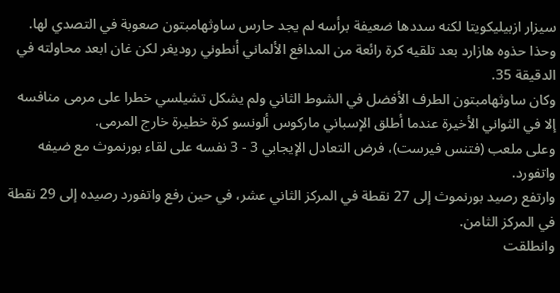سيزار ازبيليكويتا لكنه سددها ضعيفة برأسه لم يجد حارس ساوثهامبتون صعوبة في التصدي لها. وحذا حذوه هازارد بعد تلقيه كرة رائعة من المدافع الألماني أنطوني روديغر لكن غان ابعد محاولته في الدقيقة 35.
وكان ساوثهامبتون الطرف الأفضل في الشوط الثاني ولم يشكل تشيلسي خطرا على مرمى منافسه إلا في الثواني الأخيرة عندما أطلق الإسباني ماركوس ألونسو كرة خطيرة خارج المرمى.
وعلى ملعب (فتنس فيرست)، فرض التعادل الإيجابي 3 - 3 نفسه على لقاء بورنموث مع ضيفه واتفورد.
وارتفع رصيد بورنموث إلى 27 نقطة في المركز الثاني عشر، في حين رفع واتفورد رصيده إلى 29 نقطة في المركز الثامن.
وانطلقت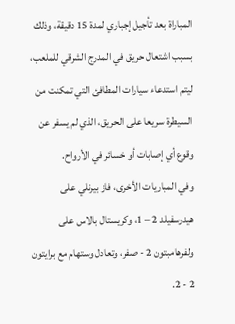المباراة بعد تأجيل إجباري لمدة 15 دقيقة، وذلك بسبب اشتعال حريق في المدرج الشرقي للملعب، ليتم استدعاء سيارات المطافئ التي تمكنت من السيطرة سريعا على الحريق، الذي لم يسفر عن وقوع أي إصابات أو خسائر في الأرواح.
وفي المباريات الأخرى، فاز بيرنلي على هيدرسفيلد 2 – 1، وكريستال بالاس على ولفرهامبتون 2 - صفر، وتعادل وستهام مع برايتون 2 - 2.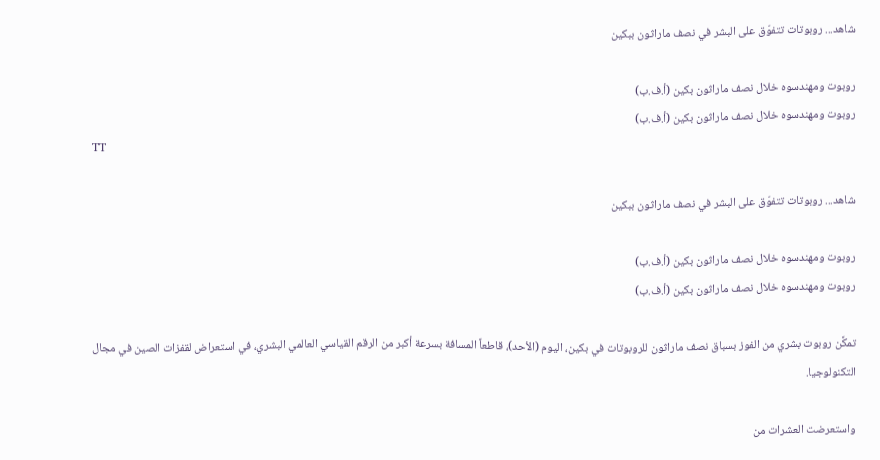شاهد... روبوتات تتفوّق على البشر في نصف ماراثون ببكين

روبوت ومهندسوه خلال نصف ماراثون بكين (أ.ف.ب)
روبوت ومهندسوه خلال نصف ماراثون بكين (أ.ف.ب)
TT

شاهد... روبوتات تتفوّق على البشر في نصف ماراثون ببكين

روبوت ومهندسوه خلال نصف ماراثون بكين (أ.ف.ب)
روبوت ومهندسوه خلال نصف ماراثون بكين (أ.ف.ب)

تمكَّن روبوت بشري من الفوز بسباق نصف ماراثون للروبوتات في بكين، اليوم (الأحد)، قاطعاً المسافة بسرعة أكبر من الرقم القياسي العالمي البشري، في استعراض لقفزات الصين في مجال التكنولوجيا.

واستعرضت العشرات ‌من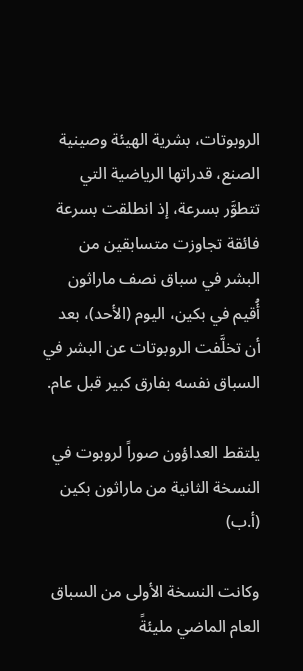الروبوتات، بشرية الهيئة وصينية الصنع، قدراتها الرياضية التي تتطوَّر بسرعة، إذ انطلقت بسرعة فائقة تجاوزت متسابقين من البشر في سباق نصف ماراثون أُقيم في بكين، اليوم (الأحد)، بعد أن تخلَّفت الروبوتات عن البشر في السباق نفسه بفارق كبير قبل عام.

يلتقط العداؤون صوراً لروبوت في النسخة الثانية من ماراثون بكين (أ.ب)

وكانت النسخة الأولى من السباق العام الماضي مليئةً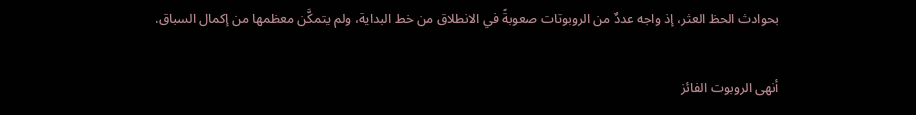بحوادث الحظ العثر، إذ واجه عددٌ من الروبوتات صعوبةً في الانطلاق من خط البداية، ولم يتمكَّن معظمها ‌من إكمال ‌السباق.

أنهى الروبوت الفائز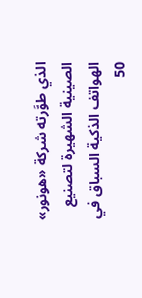الذي طوَّرته شركة «هونور» الصينية الشهيرة لتصنيع الهواتف الذكية السباق في 50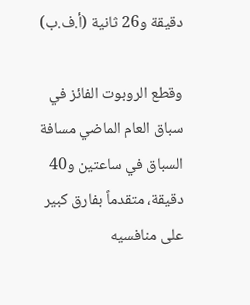دقيقة و26 ثانية (أ.ف.ب)

وقطع الروبوت الفائز في سباق ‌العام الماضي مسافة السباق في ساعتين و40 دقيقة، متقدماً بفارق كبير على منافسيه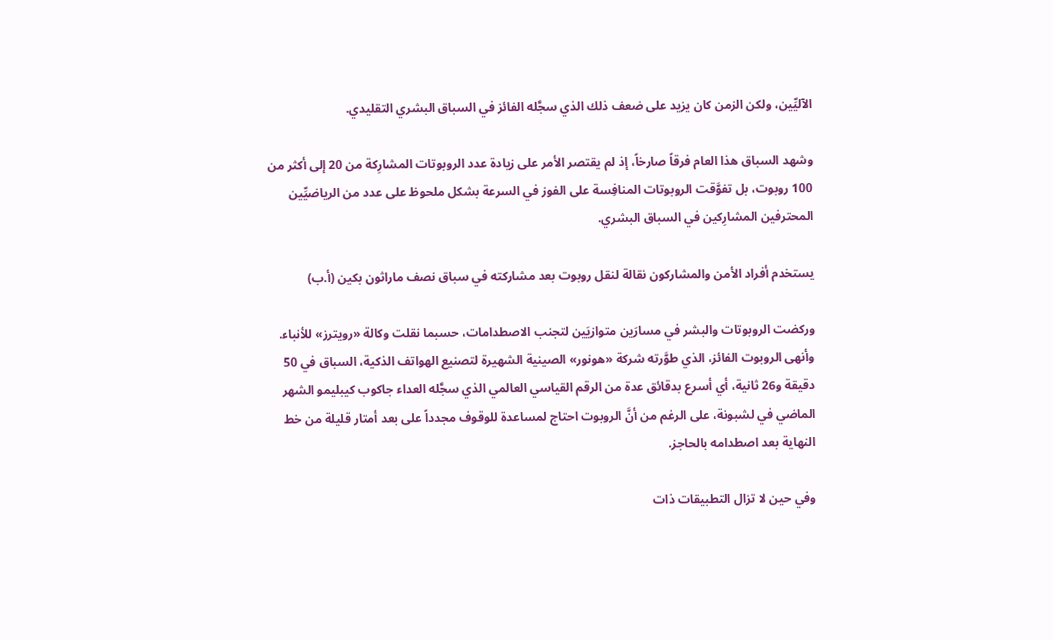الآليِّين، ولكن الزمن كان يزيد على ضعف ذلك الذي سجَّله الفائز في السباق البشري التقليدي.

وشهد السباق هذا العام فرقاً صارخاً، إذ لم يقتصر الأمر على زيادة عدد الروبوتات المشارِكة من 20 إلى أكثر من 100 روبوت، بل تفوَّقت الروبوتات ‌المنافِسة على الفوز ‌في السرعة بشكل ملحوظ على عدد من الرياضيِّين المحترفين المشارِكين ‌في السباق البشري.

يستخدم أفراد الأمن والمشاركون نقالة لنقل روبوت بعد مشاركته في سباق نصف ماراثون بكين (أ.ب)

وركضت الروبوتات والبشر في مسارَين ‌متوازيَين لتجنب الاصطدامات، حسبما نقلت وكالة «رويترز» للأنباء. وأنهى الروبوت الفائز، الذي طوَّرته شركة «هونور» الصينية الشهيرة لتصنيع الهواتف الذكية، السباق في 50 دقيقة و26 ثانية، أي أسرع بدقائق عدة من الرقم ‌القياسي العالمي الذي سجَّله العداء جاكوب كيبليمو الشهر الماضي في لشبونة، على الرغم من أنَّ الروبوت احتاج لمساعدة للوقوف مجدداً على بعد أمتار قليلة من خط النهاية بعد اصطدامه بالحاجز.

وفي حين لا تزال التطبيقات ذات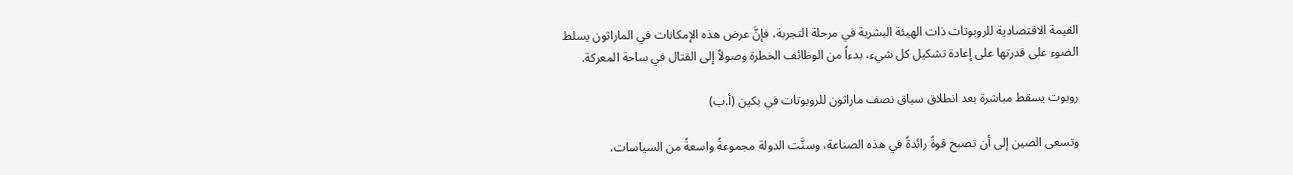القيمة الاقتصادية للروبوتات ذات الهيئة البشرية في مرحلة التجربة، فإنَّ عرض هذه الإمكانات في الماراثون يسلط الضوء على قدرتها على إعادة تشكيل كل شيء، بدءاً من الوظائف الخطرة وصولاً إلى القتال في ساحة المعركة.

روبوت يسقط مباشرة بعد انطلاق سباق نصف ماراثون للروبوتات في بكين (أ.ب)

وتسعى الصين إلى أن تصبح قوةً رائدةً في هذه الصناعة، وسنَّت الدولة مجموعةً واسعةً من السياسات،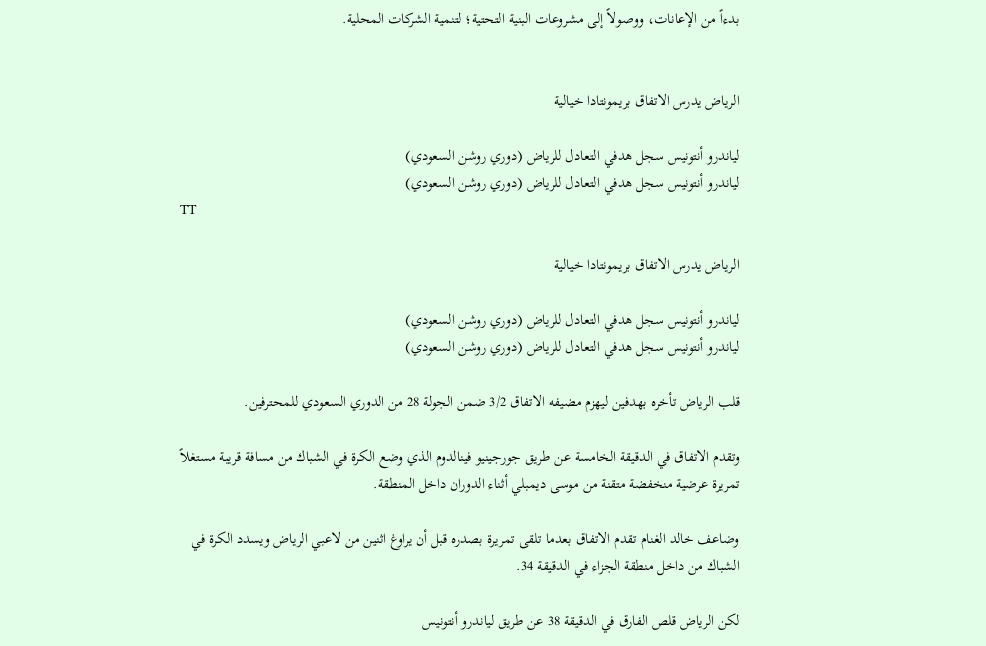بدءاً من الإعانات، ووصولاً إلى مشروعات البنية التحتية؛ لتنمية الشركات المحلية.


الرياض يدرس الاتفاق بريمونتادا خيالية

لياندرو أنتونيس سجل هدفي التعادل للرياض (دوري روشن السعودي)
لياندرو أنتونيس سجل هدفي التعادل للرياض (دوري روشن السعودي)
TT

الرياض يدرس الاتفاق بريمونتادا خيالية

لياندرو أنتونيس سجل هدفي التعادل للرياض (دوري روشن السعودي)
لياندرو أنتونيس سجل هدفي التعادل للرياض (دوري روشن السعودي)

قلب الرياض تأخره بهدفين ليهزم مضيفه الاتفاق 3/2 ضمن الجولة 28 من الدوري السعودي للمحترفين.

وتقدم الاتفاق في الدقيقة الخامسة عن طريق جورجينيو فينالدوم الذي وضع الكرة في الشباك من مسافة قريبة مستغلاً تمريرة عرضية منخفضة متقنة من موسى ديمبلي أثناء الدوران داخل المنطقة.

وضاعف خالد الغنام تقدم الاتفاق بعدما تلقى تمريرة بصدره قبل أن يراوغ اثنين من لاعبي الرياض ويسدد الكرة في الشباك من داخل منطقة الجزاء في الدقيقة 34.

لكن الرياض قلص الفارق في الدقيقة 38 عن طريق لياندرو أنتونيس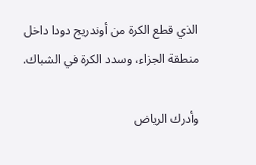الذي قطع الكرة من أوندريج دودا داخل منطقة الجزاء، وسدد الكرة في الشباك.

وأدرك الرياض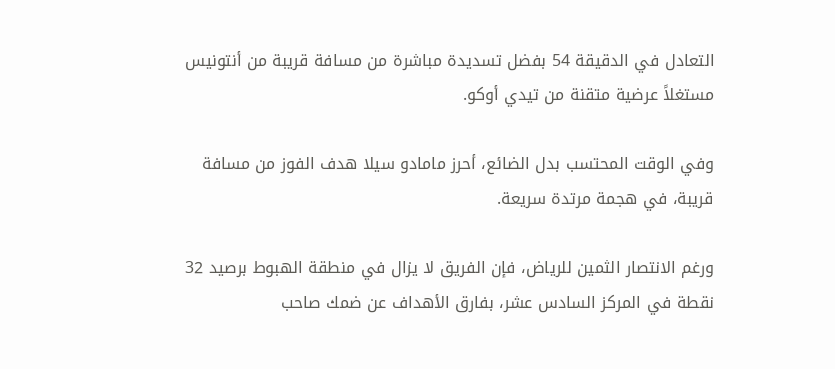التعادل في الدقيقة 54 بفضل تسديدة مباشرة من مسافة قريبة من أنتونيس مستغلاً عرضية متقنة من تيدي أوكو.

وفي الوقت المحتسب بدل الضائع، أحرز مامادو سيلا هدف الفوز من مسافة قريبة، في هجمة مرتدة سريعة.

ورغم الانتصار الثمين للرياض، فإن الفريق لا يزال في منطقة الهبوط برصيد 32 نقطة في المركز السادس عشر، بفارق الأهداف عن ضمك صاحب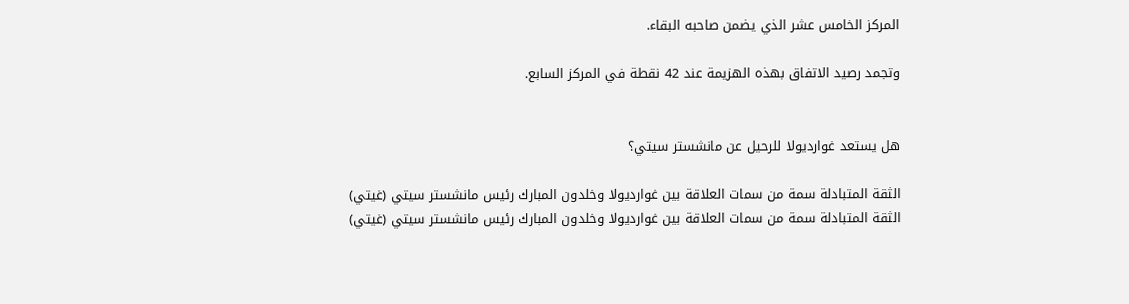المركز الخامس عشر الذي يضمن صاحبه البقاء.

وتجمد رصيد الاتفاق بهذه الهزيمة عند 42 نقطة في المركز السابع.


هل يستعد غوارديولا للرحيل عن مانشستر سيتي؟

الثقة المتبادلة سمة من سمات العلاقة بين غوارديولا وخلدون المبارك رئيس مانشستر سيتي (غيتي)
الثقة المتبادلة سمة من سمات العلاقة بين غوارديولا وخلدون المبارك رئيس مانشستر سيتي (غيتي)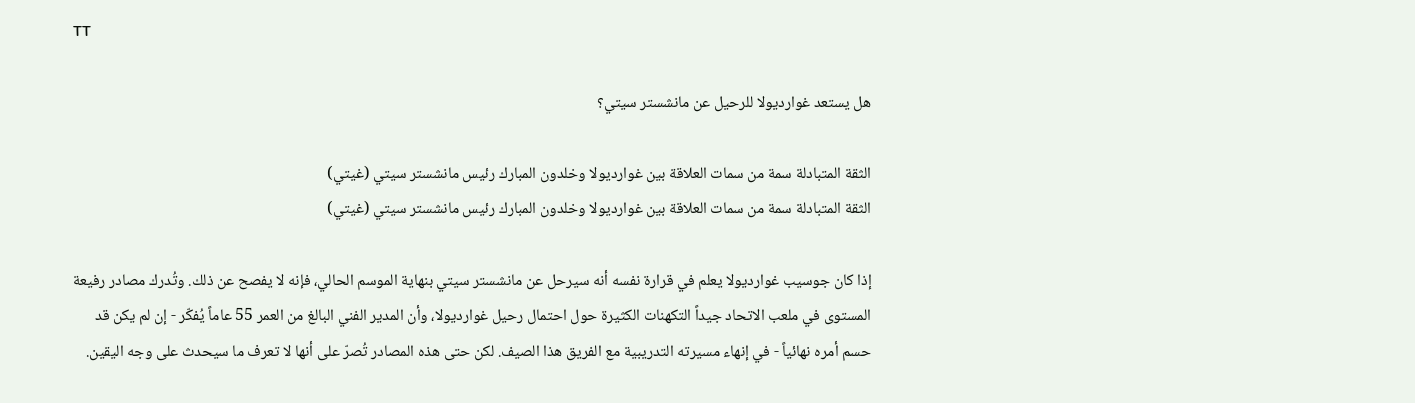TT

هل يستعد غوارديولا للرحيل عن مانشستر سيتي؟

الثقة المتبادلة سمة من سمات العلاقة بين غوارديولا وخلدون المبارك رئيس مانشستر سيتي (غيتي)
الثقة المتبادلة سمة من سمات العلاقة بين غوارديولا وخلدون المبارك رئيس مانشستر سيتي (غيتي)

إذا كان جوسيب غوارديولا يعلم في قرارة نفسه أنه سيرحل عن مانشستر سيتي بنهاية الموسم الحالي، فإنه لا يفصح عن ذلك. وتُدرك مصادر رفيعة المستوى في ملعب الاتحاد جيداً التكهنات الكثيرة حول احتمال رحيل غوارديولا، وأن المدير الفني البالغ من العمر 55 عاماً يُفكّر - إن لم يكن قد حسم أمره نهائياً - في إنهاء مسيرته التدريبية مع الفريق هذا الصيف. لكن حتى هذه المصادر تُصرّ على أنها لا تعرف ما سيحدث على وجه اليقين.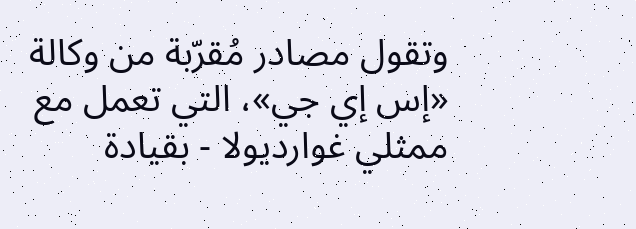وتقول مصادر مُقرّبة من وكالة «إس إي جي»، التي تعمل مع ممثلي غوارديولا - بقيادة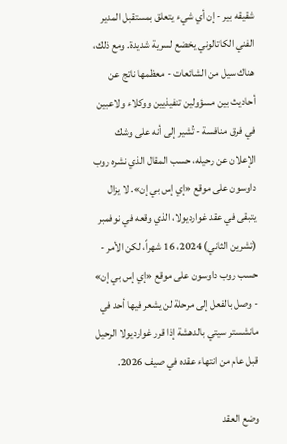شقيقه بير - إن أي شيء يتعلق بمستقبل المدير الفني الكاتالوني يخضع لسرية شديدة. ومع ذلك، هناك سيل من الشائعات - معظمها ناتج عن أحاديث بين مسؤولين تنفيذيين ووكلاء ولاعبين في فرق منافسة - تُشير إلى أنه على وشك الإعلان عن رحيله، حسب المقال الذي نشره روب داوسون على موقع «إي إس بي إن». لا يزال يتبقى في عقد غوارديولا، الذي وقعه في نوفمبر (تشرين الثاني) 2024، 16 شهراً، لكن الأمر - حسب روب داوسون على موقع «إي إس بي إن» - وصل بالفعل إلى مرحلة لن يشعر فيها أحد في مانشستر سيتي بالدهشة إذا قرر غوارديولا الرحيل قبل عام من انتهاء عقده في صيف 2026.

وضع العقد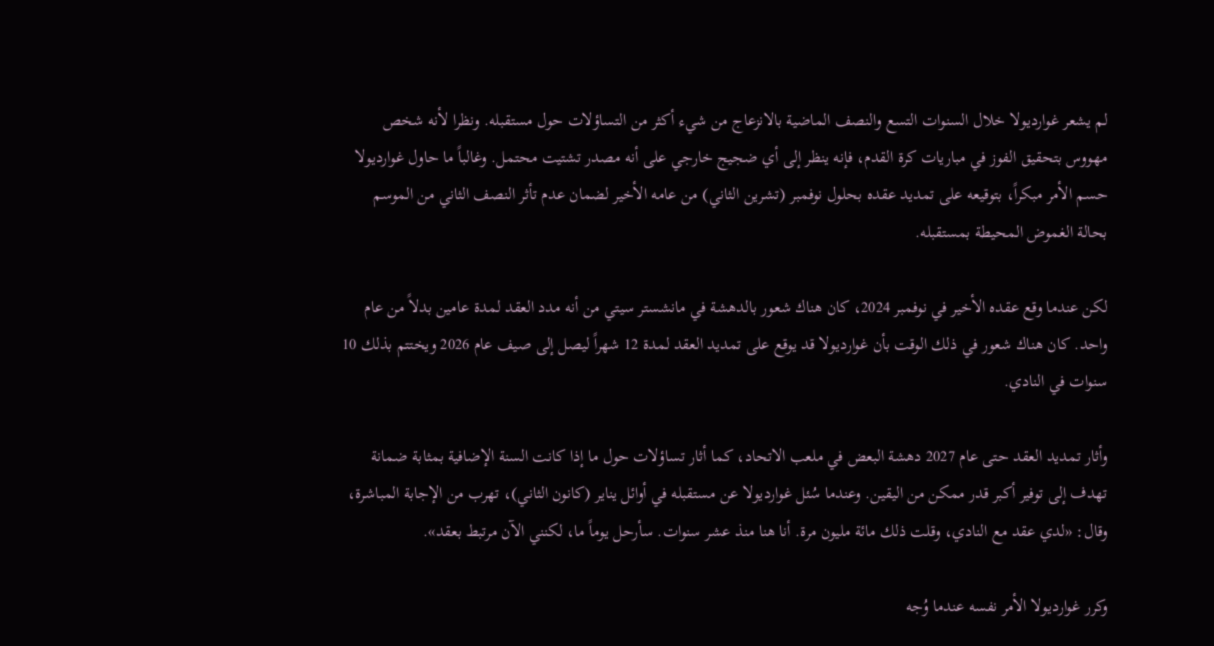لم يشعر غوارديولا خلال السنوات التسع والنصف الماضية بالانزعاج من شيء أكثر من التساؤلات حول مستقبله. ونظرا لأنه شخص مهووس بتحقيق الفوز في مباريات كرة القدم، فإنه ينظر إلى أي ضجيج خارجي على أنه مصدر تشتيت محتمل. وغالباً ما حاول غوارديولا حسم الأمر مبكراً، بتوقيعه على تمديد عقده بحلول نوفمبر (تشرين الثاني) من عامه الأخير لضمان عدم تأثر النصف الثاني من الموسم بحالة الغموض المحيطة بمستقبله.

لكن عندما وقع عقده الأخير في نوفمبر 2024، كان هناك شعور بالدهشة في مانشستر سيتي من أنه مدد العقد لمدة عامين بدلاً من عام واحد. كان هناك شعور في ذلك الوقت بأن غوارديولا قد يوقع على تمديد العقد لمدة 12 شهراً ليصل إلى صيف عام 2026 ويختتم بذلك 10 سنوات في النادي.

وأثار تمديد العقد حتى عام 2027 دهشة البعض في ملعب الاتحاد، كما أثار تساؤلات حول ما إذا كانت السنة الإضافية بمثابة ضمانة تهدف إلى توفير أكبر قدر ممكن من اليقين. وعندما سُئل غوارديولا عن مستقبله في أوائل يناير (كانون الثاني)، تهرب من الإجابة المباشرة، وقال: «لدي عقد مع النادي، وقلت ذلك مائة مليون مرة. أنا هنا منذ عشر سنوات. سأرحل يوماً ما، لكنني الآن مرتبط بعقد».

وكرر غوارديولا الأمر نفسه عندما وُجه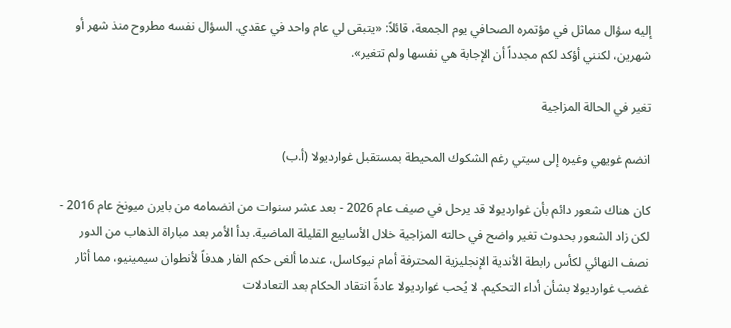إليه سؤال مماثل في مؤتمره الصحافي يوم الجمعة، قائلاً: «يتبقى لي عام واحد في عقدي. السؤال نفسه مطروح منذ شهر أو شهرين، لكنني أؤكد لكم مجدداً أن الإجابة هي نفسها ولم تتغير».

تغير في الحالة المزاجية

انضم غويهي وغيره إلى سيتي رغم الشكوك المحيطة بمستقبل غوارديولا (أ.ب)

كان هناك شعور دائم بأن غوارديولا قد يرحل في صيف عام 2026 - بعد عشر سنوات من انضمامه من بايرن ميونخ عام 2016 - لكن زاد الشعور بحدوث تغير واضح في حالته المزاجية خلال الأسابيع القليلة الماضية. بدأ الأمر بعد مباراة الذهاب من الدور نصف النهائي لكأس رابطة الأندية الإنجليزية المحترفة أمام نيوكاسل، عندما ألغى حكم الفار هدفاً لأنطوان سيمينيو، مما أثار غضب غوارديولا بشأن أداء التحكيم. لا يُحب غوارديولا عادةً انتقاد الحكام بعد التعادلات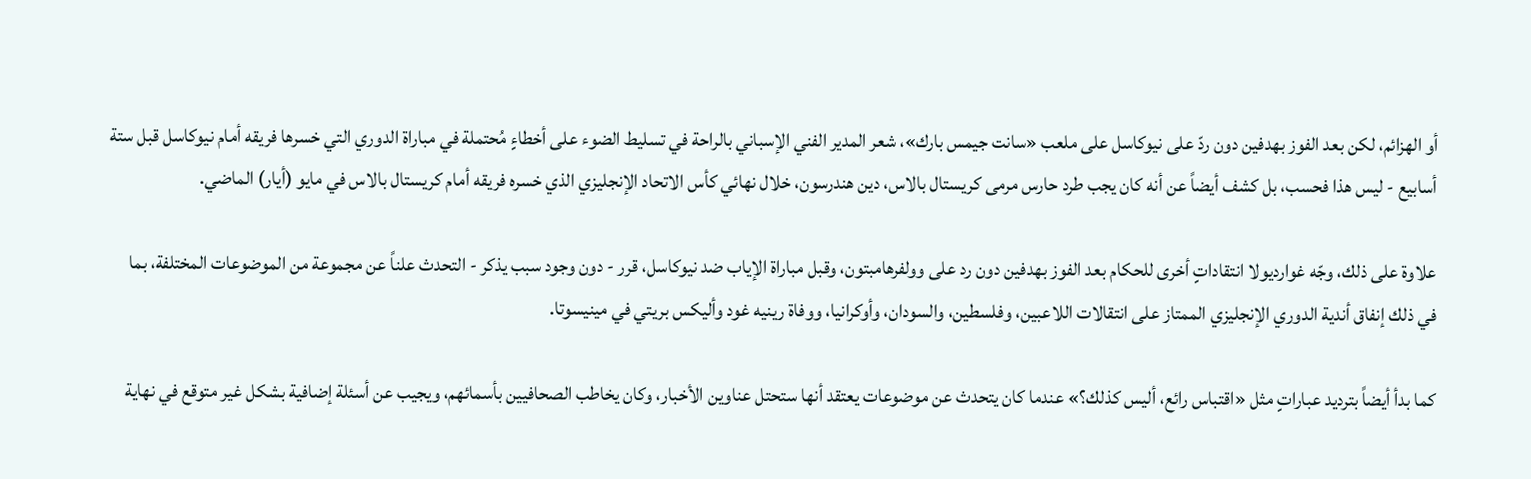أو الهزائم، لكن بعد الفوز بهدفين دون ردّ على نيوكاسل على ملعب «سانت جيمس بارك»، شعر المدير الفني الإسباني بالراحة في تسليط الضوء على أخطاءٍ مُحتملة في مباراة الدوري التي خسرها فريقه أمام نيوكاسل قبل ستة أسابيع - ليس هذا فحسب، بل كشف أيضاً عن أنه كان يجب طرد حارس مرمى كريستال بالاس، دين هندرسون، خلال نهائي كأس الاتحاد الإنجليزي الذي خسره فريقه أمام كريستال بالاس في مايو (أيار) الماضي.

علاوة على ذلك، وجّه غوارديولا انتقاداتٍ أخرى للحكام بعد الفوز بهدفين دون رد على وولفرهامبتون، وقبل مباراة الإياب ضد نيوكاسل، قرر - دون وجود سبب يذكر - التحدث علناً عن مجموعة من الموضوعات المختلفة، بما في ذلك إنفاق أندية الدوري الإنجليزي الممتاز على انتقالات اللاعبين، وفلسطين، والسودان، وأوكرانيا، ووفاة رينيه غود وأليكس بريتي في مينيسوتا.

كما بدأ أيضاً بترديد عباراتٍ مثل «اقتباس رائع، أليس كذلك؟» عندما كان يتحدث عن موضوعات يعتقد أنها ستحتل عناوين الأخبار، وكان يخاطب الصحافيين بأسمائهم، ويجيب عن أسئلة إضافية بشكل غير متوقع في نهاية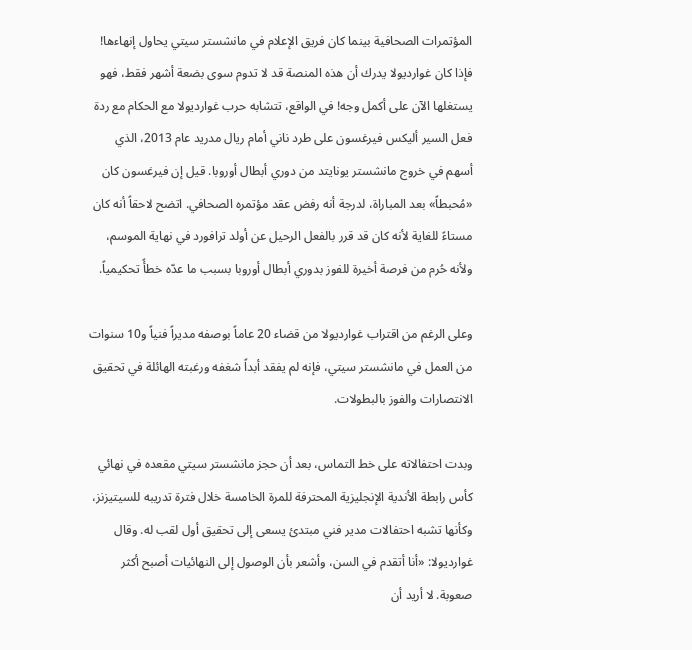المؤتمرات الصحافية بينما كان فريق الإعلام في مانشستر سيتي يحاول إنهاءها! فإذا كان غوارديولا يدرك أن هذه المنصة قد لا تدوم سوى بضعة أشهر فقط، فهو يستغلها الآن على أكمل وجه! في الواقع، تتشابه حرب غوارديولا مع الحكام مع ردة فعل السير أليكس فيرغسون على طرد ناني أمام ريال مدريد عام 2013، الذي أسهم في خروج مانشستر يونايتد من دوري أبطال أوروبا. قيل إن فيرغسون كان «مُحبطاً» بعد المباراة، لدرجة أنه رفض عقد مؤتمره الصحافي. اتضح لاحقاً أنه كان مستاءً للغاية لأنه كان قد قرر بالفعل الرحيل عن أولد ترافورد في نهاية الموسم، ولأنه حُرم من فرصة أخيرة للفوز بدوري أبطال أوروبا بسبب ما عدّه خطأً تحكيمياً.

وعلى الرغم من اقتراب غوارديولا من قضاء 20 عاماً بوصفه مديراً فنياً و10 سنوات من العمل في مانشستر سيتي، فإنه لم يفقد أبداً شغفه ورغبته الهائلة في تحقيق الانتصارات والفوز بالبطولات.

وبدت احتفالاته على خط التماس، بعد أن حجز مانشستر سيتي مقعده في نهائي كأس رابطة الأندية الإنجليزية المحترفة للمرة الخامسة خلال فترة تدريبه للسيتيزنز، وكأنها تشبه احتفالات مدير فني مبتدئ يسعى إلى تحقيق أول لقب له. وقال غوارديولا: «أنا أتقدم في السن، وأشعر بأن الوصول إلى النهائيات أصبح أكثر صعوبة. لا أريد أن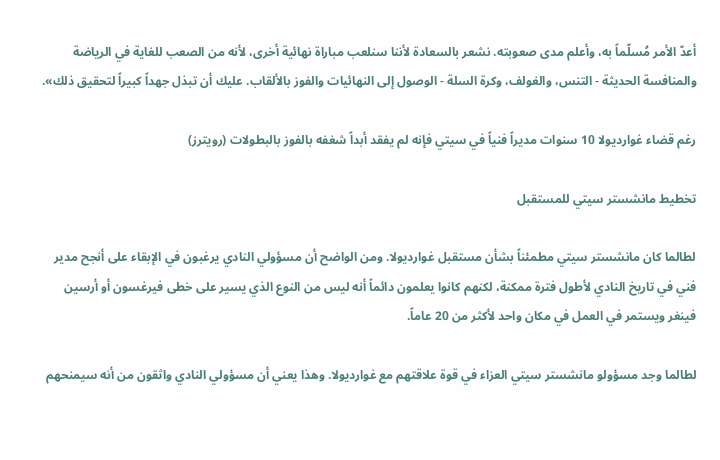أعدّ الأمر مُسلّماً به، وأعلم مدى صعوبته. نشعر بالسعادة لأننا سنلعب مباراة نهائية أخرى، لأنه من الصعب للغاية في الرياضة والمنافسة الحديثة - التنس، والغولف، وكرة السلة - الوصول إلى النهائيات والفوز بالألقاب. عليك أن تبذل جهداً كبيراً لتحقيق ذلك».

رغم قضاء غوارديولا 10 سنوات مديراً فنياً في سيتي فإنه لم يفقد أبداً شغفه بالفوز بالبطولات (رويترز)

تخطيط مانشستر سيتي للمستقبل

لطالما كان مانشستر سيتي مطمئناً بشأن مستقبل غوارديولا. ومن الواضح أن مسؤولي النادي يرغبون في الإبقاء على أنجح مدير فني في تاريخ النادي لأطول فترة ممكنة، لكنهم كانوا يعلمون دائماً أنه ليس من النوع الذي يسير على خطى فيرغسون أو أرسين فينغر ويستمر في العمل في مكان واحد لأكثر من 20 عاماً.

لطالما وجد مسؤولو مانشستر سيتي العزاء في قوة علاقتهم مع غوارديولا. وهذا يعني أن مسؤولي النادي واثقون من أنه سيمنحهم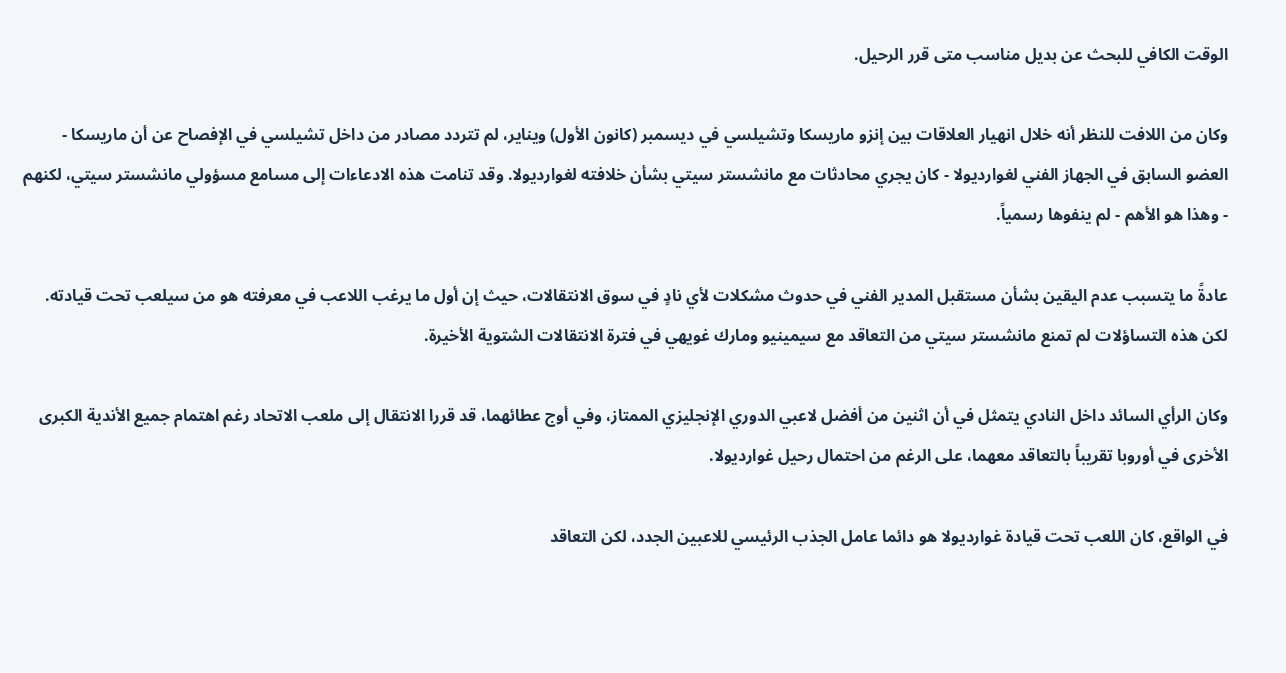الوقت الكافي للبحث عن بديل مناسب متى قرر الرحيل.

وكان من اللافت للنظر أنه خلال انهيار العلاقات بين إنزو ماريسكا وتشيلسي في ديسمبر (كانون الأول) ويناير، لم تتردد مصادر من داخل تشيلسي في الإفصاح عن أن ماريسكا - العضو السابق في الجهاز الفني لغوارديولا - كان يجري محادثات مع مانشستر سيتي بشأن خلافته لغوارديولا. وقد تنامت هذه الادعاءات إلى مسامع مسؤولي مانشستر سيتي، لكنهم - وهذا هو الأهم - لم ينفوها رسمياً.

عادةً ما يتسبب عدم اليقين بشأن مستقبل المدير الفني في حدوث مشكلات لأي نادٍ في سوق الانتقالات، حيث إن أول ما يرغب اللاعب في معرفته هو من سيلعب تحت قيادته. لكن هذه التساؤلات لم تمنع مانشستر سيتي من التعاقد مع سيمينيو ومارك غويهي في فترة الانتقالات الشتوية الأخيرة.

وكان الرأي السائد داخل النادي يتمثل في أن اثنين من أفضل لاعبي الدوري الإنجليزي الممتاز، وفي أوج عطائهما، قد قررا الانتقال إلى ملعب الاتحاد رغم اهتمام جميع الأندية الكبرى الأخرى في أوروبا تقريباً بالتعاقد معهما، على الرغم من احتمال رحيل غوارديولا.

في الواقع، كان اللعب تحت قيادة غوارديولا هو دائما عامل الجذب الرئيسي للاعبين الجدد، لكن التعاقد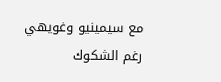مع سيمينيو وغويهي رغم الشكوك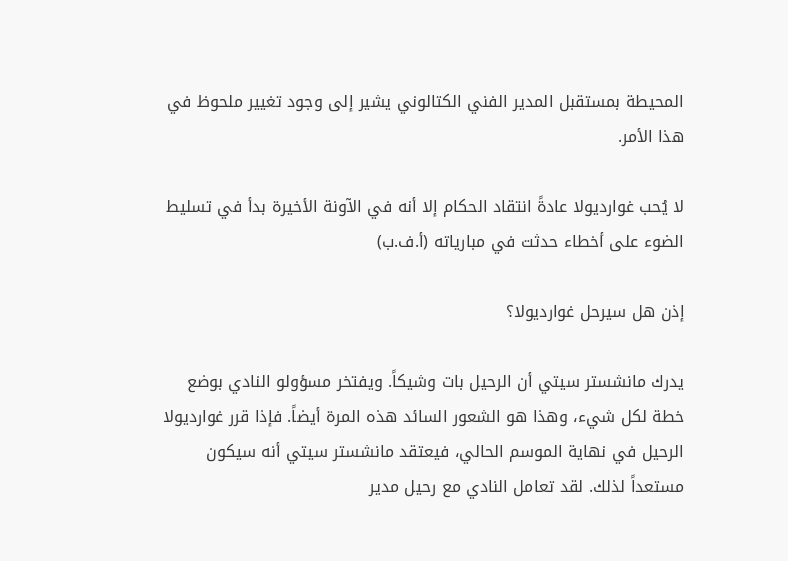المحيطة بمستقبل المدير الفني الكتالوني يشير إلى وجود تغيير ملحوظ في هذا الأمر.

لا يُحب غوارديولا عادةً انتقاد الحكام إلا أنه في الآونة الأخيرة بدأ في تسليط الضوء على أخطاء حدثت في مبارياته (أ.ف.ب)

إذن هل سيرحل غوارديولا؟

يدرك مانشستر سيتي أن الرحيل بات وشيكاً. ويفتخر مسؤولو النادي بوضع خطة لكل شيء، وهذا هو الشعور السائد هذه المرة أيضاً. فإذا قرر غوارديولا الرحيل في نهاية الموسم الحالي، فيعتقد مانشستر سيتي أنه سيكون مستعداً لذلك. لقد تعامل النادي مع رحيل مدير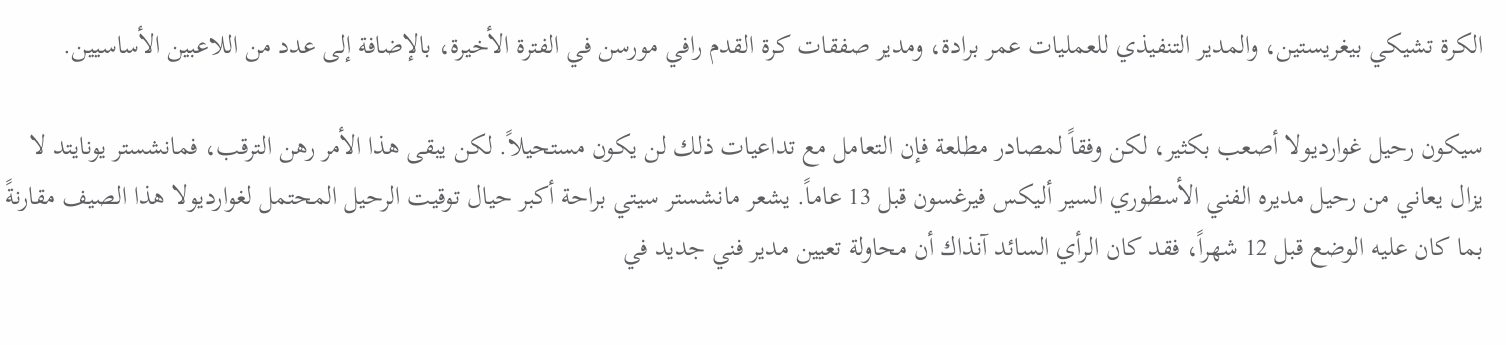الكرة تشيكي بيغريستين، والمدير التنفيذي للعمليات عمر برادة، ومدير صفقات كرة القدم رافي مورسن في الفترة الأخيرة، بالإضافة إلى عدد من اللاعبين الأساسيين.

سيكون رحيل غوارديولا أصعب بكثير، لكن وفقاً لمصادر مطلعة فإن التعامل مع تداعيات ذلك لن يكون مستحيلاً. لكن يبقى هذا الأمر رهن الترقب، فمانشستر يونايتد لا يزال يعاني من رحيل مديره الفني الأسطوري السير أليكس فيرغسون قبل 13 عاماً. يشعر مانشستر سيتي براحة أكبر حيال توقيت الرحيل المحتمل لغوارديولا هذا الصيف مقارنةً بما كان عليه الوضع قبل 12 شهراً، فقد كان الرأي السائد آنذاك أن محاولة تعيين مدير فني جديد في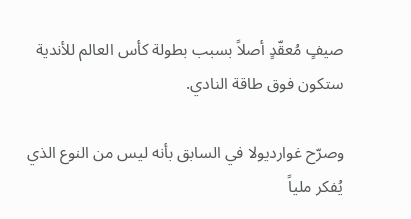صيفٍ مُعقّدٍ أصلاً بسبب بطولة كأس العالم للأندية ستكون فوق طاقة النادي.

وصرّح غوارديولا في السابق بأنه ليس من النوع الذي يُفكر ملياً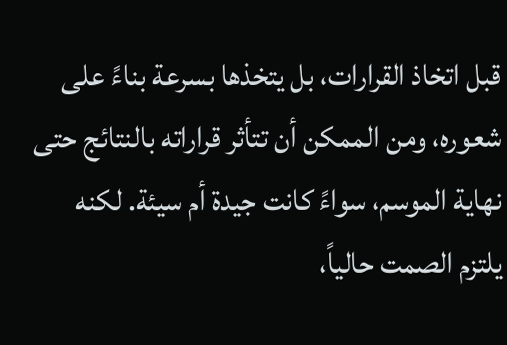قبل اتخاذ القرارات، بل يتخذها بسرعة بناءً على شعوره، ومن الممكن أن تتأثر قراراته بالنتائج حتى نهاية الموسم، سواءً كانت جيدة أم سيئة. لكنه يلتزم الصمت حالياً،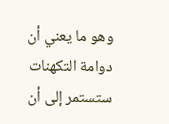وهو ما يعني أن دوامة التكهنات ستستمر إلى أن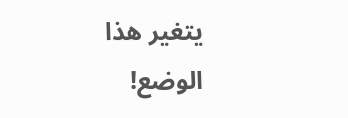يتغير هذا الوضع!